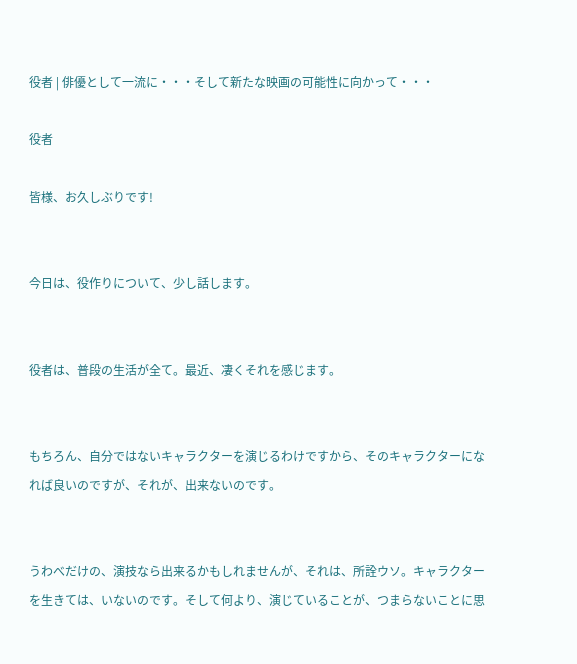役者 | 俳優として一流に・・・そして新たな映画の可能性に向かって・・・

役者

皆様、お久しぶりです!


今日は、役作りについて、少し話します。


役者は、普段の生活が全て。最近、凄くそれを感じます。


もちろん、自分ではないキャラクターを演じるわけですから、そのキャラクターになれば良いのですが、それが、出来ないのです。


うわべだけの、演技なら出来るかもしれませんが、それは、所詮ウソ。キャラクターを生きては、いないのです。そして何より、演じていることが、つまらないことに思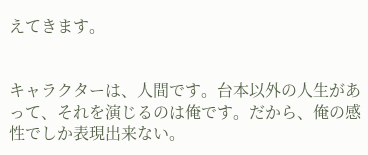えてきます。


キャラクターは、人間です。台本以外の人生があって、それを演じるのは俺です。だから、俺の感性でしか表現出来ない。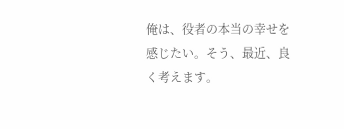俺は、役者の本当の幸せを感じたい。そう、最近、良く考えます。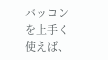バッコンを上手く使えば、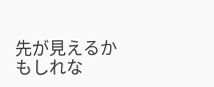先が見えるかもしれな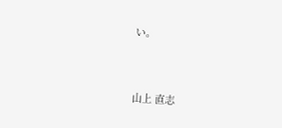い。


山上 直志